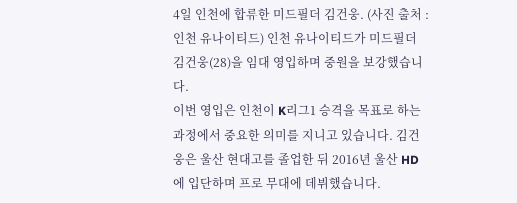4일 인천에 합류한 미드필더 김건웅. (사진 출처 : 인천 유나이티드) 인천 유나이티드가 미드필더 김건웅(28)을 임대 영입하며 중원을 보강했습니다.
이번 영입은 인천이 K리그1 승격을 목표로 하는 과정에서 중요한 의미를 지니고 있습니다. 김건웅은 울산 현대고를 졸업한 뒤 2016년 울산 HD에 입단하며 프로 무대에 데뷔했습니다.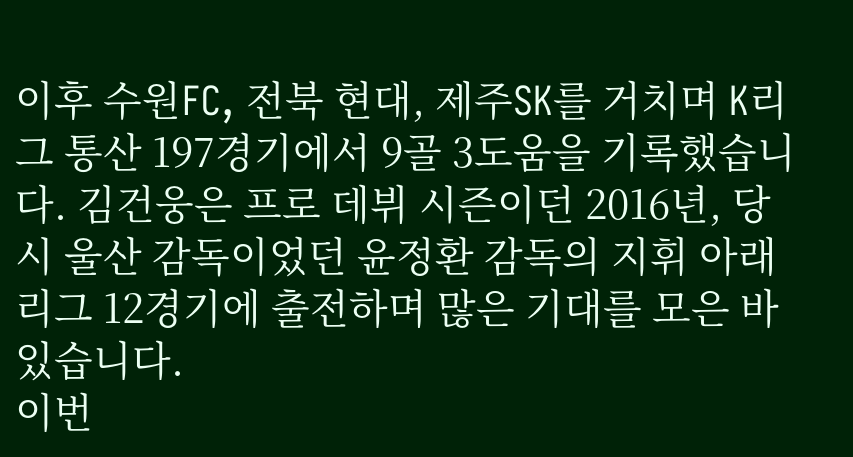이후 수원FC, 전북 현대, 제주SK를 거치며 K리그 통산 197경기에서 9골 3도움을 기록했습니다. 김건웅은 프로 데뷔 시즌이던 2016년, 당시 울산 감독이었던 윤정환 감독의 지휘 아래 리그 12경기에 출전하며 많은 기대를 모은 바 있습니다.
이번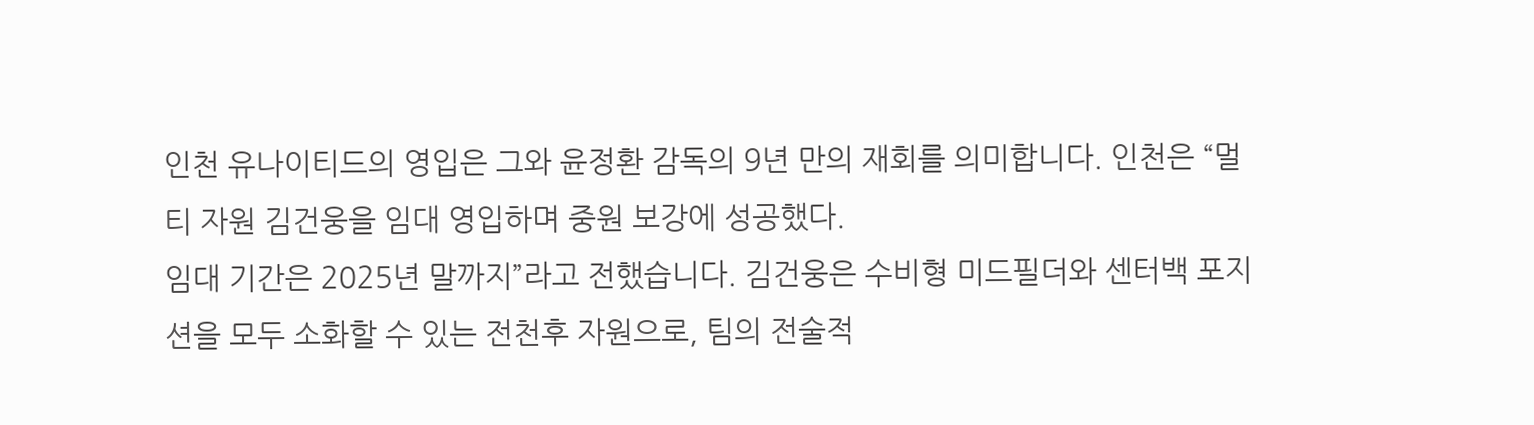인천 유나이티드의 영입은 그와 윤정환 감독의 9년 만의 재회를 의미합니다. 인천은 “멀티 자원 김건웅을 임대 영입하며 중원 보강에 성공했다.
임대 기간은 2025년 말까지”라고 전했습니다. 김건웅은 수비형 미드필더와 센터백 포지션을 모두 소화할 수 있는 전천후 자원으로, 팀의 전술적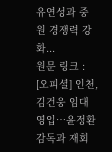유연성과 중원 경쟁력 강화...
원문 링크 : [오피셜] 인천, 김건웅 임대 영입…윤정환 감독과 재회